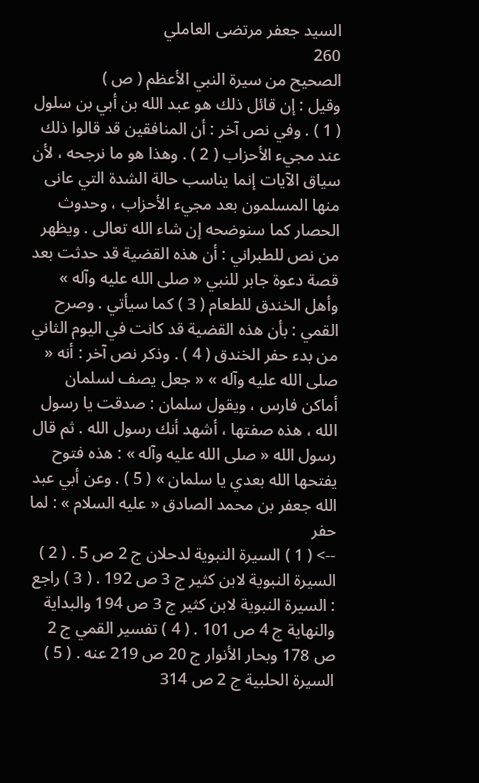السيد جعفر مرتضى العاملي
260
الصحيح من سيرة النبي الأعظم ( ص )
وقيل : إن قائل ذلك هو عبد الله بن أبي بن سلول ( 1 ) . وفي نص آخر : أن المنافقين قد قالوا ذلك عند مجيء الأحزاب ( 2 ) . وهذا هو ما نرجحه ، لأن سياق الآيات إنما يناسب حالة الشدة التي عانى منها المسلمون بعد مجيء الأحزاب ، وحدوث الحصار كما سنوضحه إن شاء الله تعالى . ويظهر من نص للطبراني : أن هذه القضية قد حدثت بعد قصة دعوة جابر للنبي « صلى الله عليه وآله » وأهل الخندق للطعام ( 3 ) كما سيأتي . وصرح القمي : بأن هذه القضية قد كانت في اليوم الثاني من بدء حفر الخندق ( 4 ) . وذكر نص آخر : أنه « صلى الله عليه وآله » « جعل يصف لسلمان أماكن فارس ، ويقول سلمان : صدقت يا رسول الله ، هذه صفتها ، أشهد أنك رسول الله . ثم قال رسول الله « صلى الله عليه وآله » : هذه فتوح يفتحها الله بعدي يا سلمان » ( 5 ) . وعن أبي عبد الله جعفر بن محمد الصادق « عليه السلام » : لما حفر
--> ( 1 ) السيرة النبوية لدحلان ج 2 ص 5 . ( 2 ) السيرة النبوية لابن كثير ج 3 ص 192 . ( 3 ) راجع : السيرة النبوية لابن كثير ج 3 ص 194 والبداية والنهاية ج 4 ص 101 . ( 4 ) تفسير القمي ج 2 ص 178 وبحار الأنوار ج 20 ص 219 عنه . ( 5 ) السيرة الحلبية ج 2 ص 314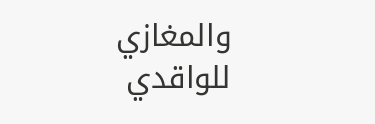والمغازي للواقدي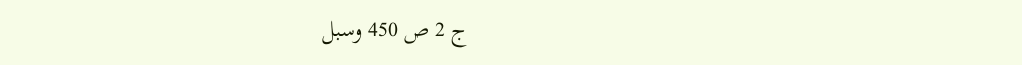ج 2 ص 450 وسبل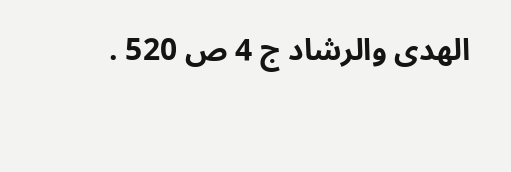الهدى والرشاد ج 4 ص 520 .